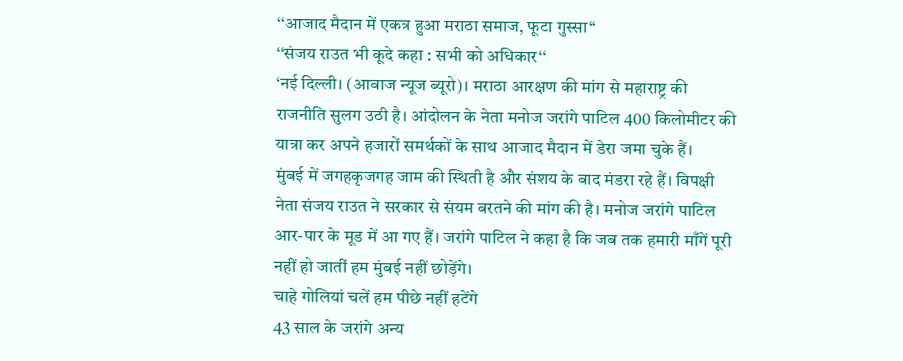‘‘आजाद मैदान में एकत्र हुआ मराठा समाज, फूटा गुस्सा‘‘
‘‘संजय राउत भी कूदे कहा : सभी को अधिकार‘‘
‘नई दिल्ली। (आवाज न्यूज ब्यूरो)। मराठा आरक्षण की मांग से महाराष्ट्र की राजनीति सुलग उठी है। आंदोलन के नेता मनोज जरांगे पाटिल 400 किलोमीटर की यात्रा कर अपने हजारों समर्थकों के साथ आजाद मैदान में डेरा जमा चुके हैं।
मुंबई में जगहकृजगह जाम की स्थिती है और संशय के बाद मंडरा रहे हैं। विपक्षी नेता संजय राउत ने सरकार से संयम बरतने की मांग की है। मनोज जरांगे पाटिल आर-पार के मूड में आ गए हैं। जरांगे पाटिल ने कहा है कि जब तक हमारी माँगें पूरी नहीं हो जातीं हम मुंबई नहीं छोड़ेंगे।
चाहे गोलियां चलें हम पीछे नहीं हटेंगे
43 साल के जरांगे अन्य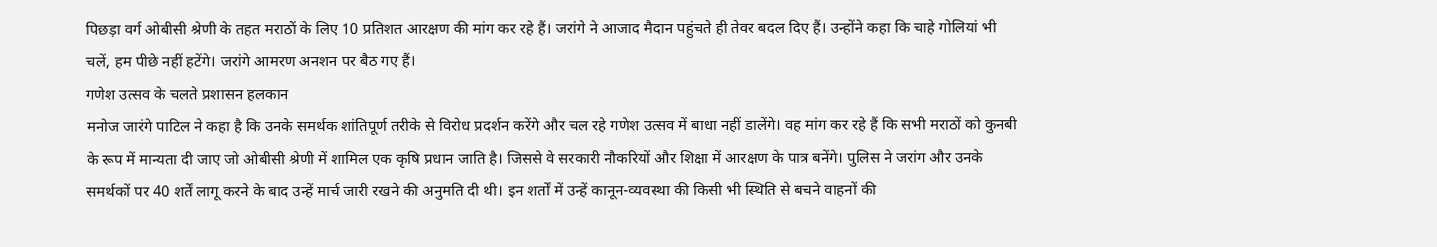पिछड़ा वर्ग ओबीसी श्रेणी के तहत मराठों के लिए 10 प्रतिशत आरक्षण की मांग कर रहे हैं। जरांगे ने आजाद मैदान पहुंचते ही तेवर बदल दिए हैं। उन्होंने कहा कि चाहे गोलियां भी चलें, हम पीछे नहीं हटेंगे। जरांगे आमरण अनशन पर बैठ गए हैं।
गणेश उत्सव के चलते प्रशासन हलकान
मनोज जारंगे पाटिल ने कहा है कि उनके समर्थक शांतिपूर्ण तरीके से विरोध प्रदर्शन करेंगे और चल रहे गणेश उत्सव में बाधा नहीं डालेंगे। वह मांग कर रहे हैं कि सभी मराठों को कुनबी के रूप में मान्यता दी जाए जो ओबीसी श्रेणी में शामिल एक कृषि प्रधान जाति है। जिससे वे सरकारी नौकरियों और शिक्षा में आरक्षण के पात्र बनेंगे। पुलिस ने जरांग और उनके समर्थकों पर 40 शर्तें लागू करने के बाद उन्हें मार्च जारी रखने की अनुमति दी थी। इन शर्तों में उन्हें कानून-व्यवस्था की किसी भी स्थिति से बचने वाहनों की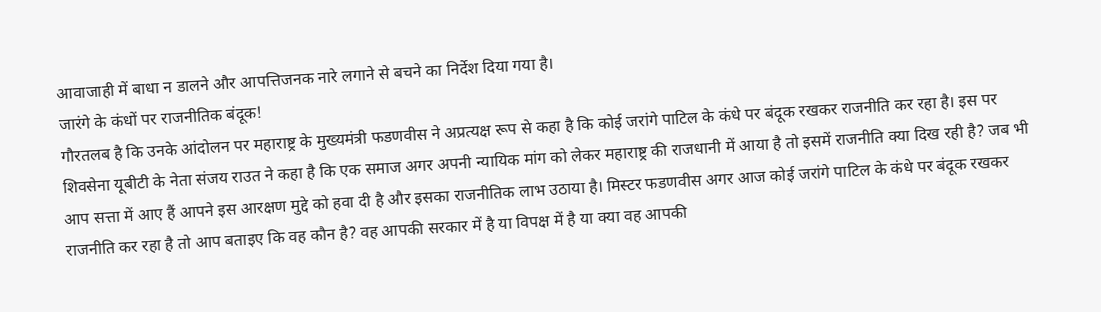आवाजाही में बाधा न डालने और आपत्तिजनक नारे लगाने से बचने का निर्देश दिया गया है।
जारंगे के कंधों पर राजनीतिक बंदूक!
गौरतलब है कि उनके आंदोलन पर महाराष्ट्र के मुख्यमंत्री फडणवीस ने अप्रत्यक्ष रूप से कहा है कि कोई जरांगे पाटिल के कंधे पर बंदूक रखकर राजनीति कर रहा है। इस पर शिवसेना यूबीटी के नेता संजय राउत ने कहा है कि एक समाज अगर अपनी न्यायिक मांग को लेकर महाराष्ट्र की राजधानी में आया है तो इसमें राजनीति क्या दिख रही है? जब भी आप सत्ता में आए हैं आपने इस आरक्षण मुद्दे को हवा दी है और इसका राजनीतिक लाभ उठाया है। मिस्टर फडणवीस अगर आज कोई जरांगे पाटिल के कंधे पर बंदूक रखकर राजनीति कर रहा है तो आप बताइए कि वह कौन है? वह आपकी सरकार में है या विपक्ष में है या क्या वह आपकी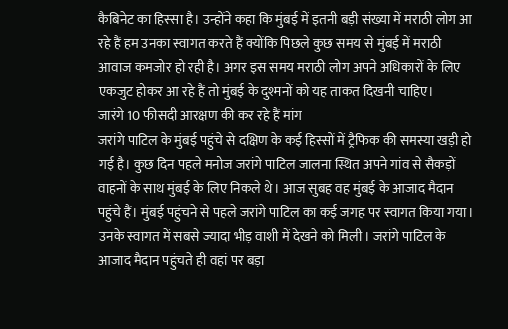कैबिनेट का हिस्सा है। उन्होंने कहा कि मुंबई में इतनी बड़ी संख्या में मराठी लोग आ रहे हैं हम उनका स्वागत करते हैं क्योंकि पिछले कुछ समय से मुंबई में मराठी आवाज कमजोर हो रही है। अगर इस समय मराठी लोग अपने अधिकारों के लिए एकजुट होकर आ रहे हैं तो मुंबई के दुश्मनों को यह ताकत दिखनी चाहिए।
जारंगे 10 फीसदी आरक्षण की कर रहे हैं मांग
जरांगे पाटिल के मुंबई पहुंचे से दक्षिण के कई हिस्सों में ट्रैफिक की समस्या खड़ी हो गई है। कुछ दिन पहले मनोज जरांगे पाटिल जालना स्थित अपने गांव से सैकड़ों वाहनों के साथ मुंबई के लिए निकले थे। आज सुबह वह मुंबई के आजाद मैदान पहुंचे हैं। मुंबई पहुंचने से पहले जरांगे पाटिल का कई जगह पर स्वागत किया गया। उनके स्वागत में सबसे ज्यादा भीड़ वाशी में देखने को मिली। जरांगे पाटिल के आजाद मैदान पहुंचते ही वहां पर बड़ा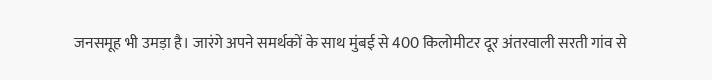जनसमूह भी उमड़ा है। जारंगे अपने समर्थकों के साथ मुंबई से 400 किलोमीटर दूर अंतरवाली सरती गांव से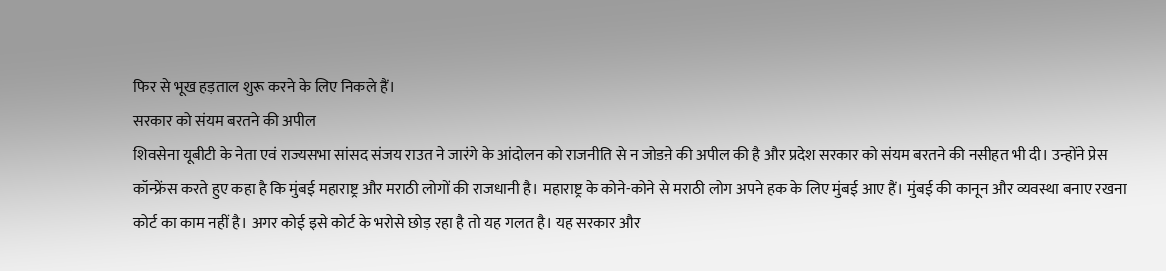फिर से भूख हड़ताल शुरू करने के लिए निकले हैं।
सरकार को संयम बरतने की अपील
शिवसेना यूबीटी के नेता एवं राज्यसभा सांसद संजय राउत ने जारंगे के आंदोलन को राजनीति से न जोडऩे की अपील की है और प्रदेश सरकार को संयम बरतने की नसीहत भी दी। उन्होंने प्रेस कॉन्फ्रेंस करते हुए कहा है कि मुंबई महाराष्ट्र और मराठी लोगों की राजधानी है। महाराष्ट्र के कोने-कोने से मराठी लोग अपने हक के लिए मुंबई आए हैं। मुंबई की कानून और व्यवस्था बनाए रखना कोर्ट का काम नहीं है। अगर कोई इसे कोर्ट के भरोसे छोड़ रहा है तो यह गलत है। यह सरकार और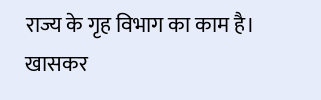राज्य के गृह विभाग का काम है। खासकर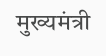मुख्यमंत्री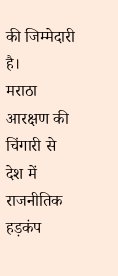की जिम्मेदारी है।
मराठा आरक्षण की चिंगारी से देश में राजनीतिक हड़कंप